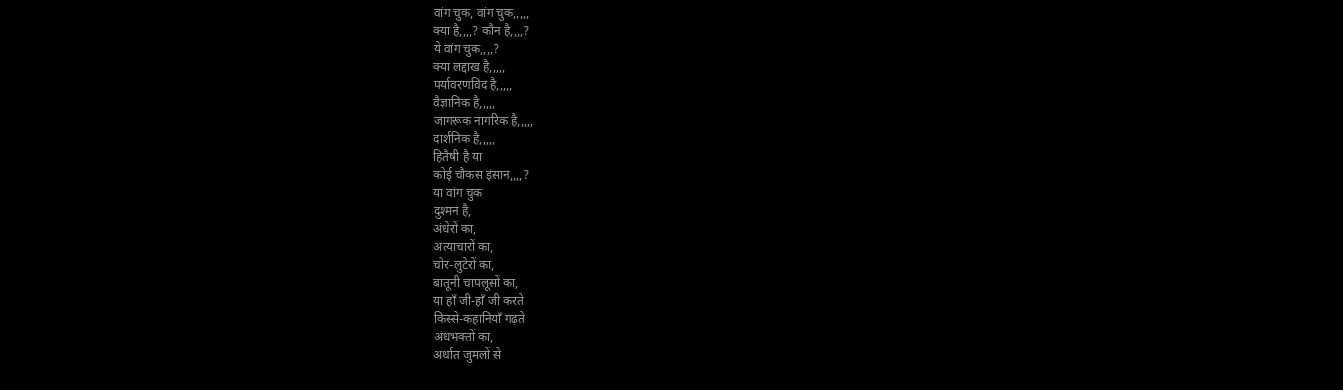वांग चुक, वांग चुक,,,,,
क्या है,,,,? कौन है,,,,?
ये वांग चुक,,,,?
क्या लद्दाख है,,,,,
पर्यावरणविद है,,,,,
वैज्ञानिक है,,,,,
जागरूक नागरिक है,,,,,
दार्शनिक है,,,,,
हितैषी है या
कोई चौकस इंसान,,,,?
या वांग चुक
दुश्मन है,
अंधेरों का,
अत्याचारों का,
चोर-लुटेरों का,
बातूनी चापलूसों का,
या हाँ जी-हाँ जी करते
किस्से-कहानियाँ गढ़ते
अंधभक्तों का,
अर्थात जुमलों से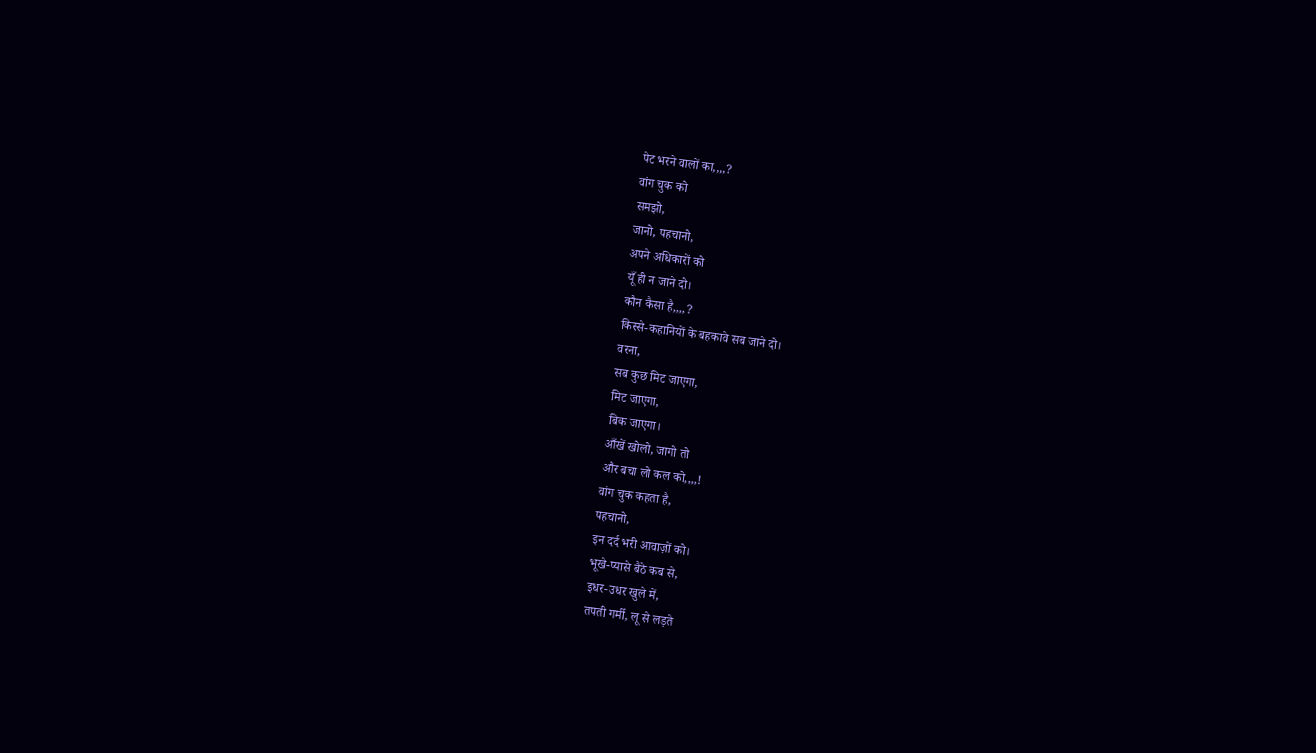पेट भरने वालों का,,,,?
वांग चुक को
समझो,
जानो, पहचानो,
अपने अधिकारों को
यूँ ही न जाने दो।
कौन कैसा है,,,,?
किस्से-कहानियों के बहकावे सब जाने दो।
वरना,
सब कुछ मिट जाएगा,
मिट जाएगा,
बिक जाएगा।
आँखें खोलो, जागो तो
और बचा लो कल को,,,,!
वांग चुक कहता है,
पहचानो,
इन दर्द भरी आवाज़ों को।
भूखे-प्यासे बैठे कब से,
इधर-उधर खुले में,
तपती गर्मी, लू से लड़ते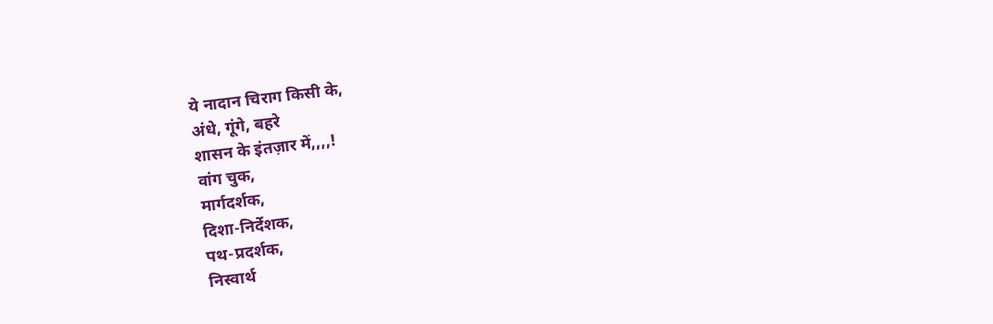ये नादान चिराग किसी के,
अंधे, गूंगे, बहरे
शासन के इंतज़ार में,,,,!
वांग चुक,
मार्गदर्शक,
दिशा-निर्देशक,
पथ-प्रदर्शक,
निस्वार्थ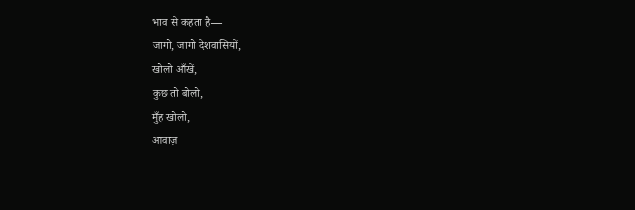भाव से कहता है—
जागो, जागो देशवासियों,
खोलो आँखें,
कुछ तो बोलो,
मुँह खोलो,
आवाज़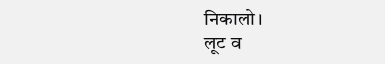निकालो।
लूट व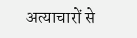अत्याचारों से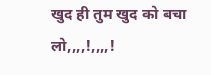खुद ही तुम खुद को बचा लो,,,,!,,,,!